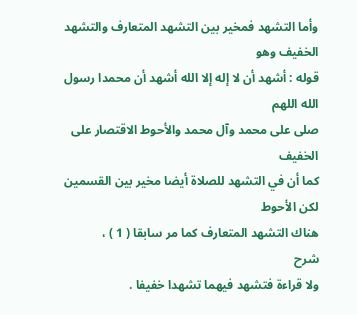وأما التشهد فمخير بين التشهد المتعارف والتشهد الخفيف وهو
قوله : أشهد أن لا إله إلا الله أشهد أن محمدا رسول الله اللهم
صلى على محمد وآل محمد والأحوط الاقتصار على الخفيف
كما أن في التشهد للصلاة أيضا مخير بين القسمين لكن الأحوط
هناك التشهد المتعارف كما مر سابقا ( 1 ) ،
شرح
ولا قراءة فتشهد فيهما تشهدا خفيفا .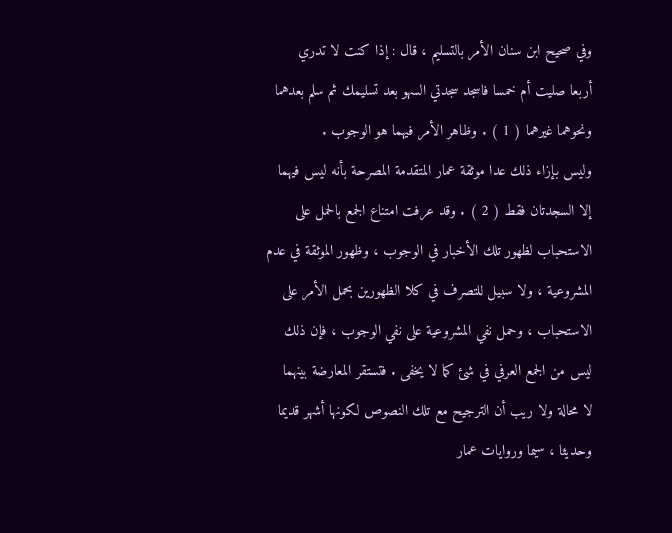وفي صحيح ابن سنان الأمر بالتسليم ، قال : إذا كنت لا تدري
أربعا صليت أم خمسا فاسجد سجدتي السهو بعد تسليمك ثم سلم بعدهما
ونحوهما غيرهما ( 1 ) . وظاهر الأمر فيهما هو الوجوب .
وليس بإزاء ذلك عدا موثقة عمار المتقدمة المصرحة بأنه ليس فيهما
إلا السجدتان فقط ( 2 ) . وقد عرفت امتناع الجمع بالحمل على
الاستحباب لظهور تلك الأخبار في الوجوب ، وظهور الموثقة في عدم
المشروعية ، ولا سبيل للتصرف في كلا الظهورين بحمل الأمر على
الاستحباب ، وحمل نفي المشروعية على نفي الوجوب ، فإن ذلك
ليس من الجمع العرفي في شئ كما لا يخفى . فتستقر المعارضة بينهما
لا محالة ولا ريب أن الترجيح مع تلك النصوص لكونها أشهر قديما
وحديثا ، سيما وروايات عمار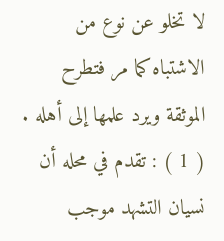لا تخلو عن نوع من الاشتباه كما مر فتطرح
الموثقة ويرد علمها إلى أهله .
( 1 ) : تقدم في محله أن نسيان التشهد موجب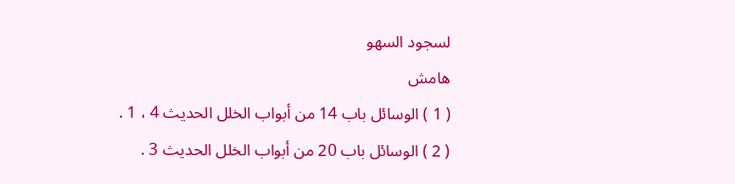لسجود السهو
هامش
( 1 ) الوسائل باب 14 من أبواب الخلل الحديث 4 ، 1 .
( 2 ) الوسائل باب 20 من أبواب الخلل الحديث 3 .